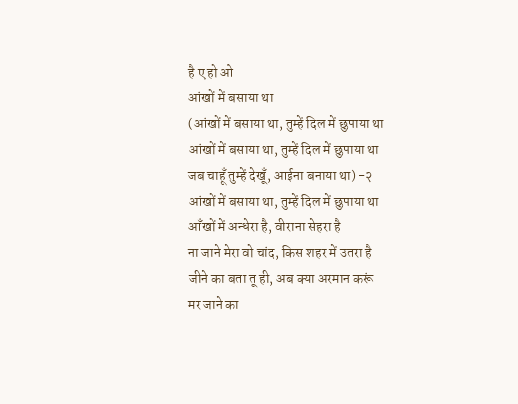है ए हो ओ
आंखों में बसाया था
(आंखों में बसाया था, तुम्हें दिल में छुपाया था
आंखों में बसाया था, तुम्हें दिल में छुपाया था
जब चाहूँ तुम्हें देखूँ, आईना बनाया था) -२
आंखों में बसाया था, तुम्हें दिल में छुपाया था
आँखों में अन्धेरा है, वीराना सेहरा है
ना जाने मेरा वो चांद, किस शहर में उतरा है
जीने का बता तू ही, अब क्या अरमान करूं
मर जाने का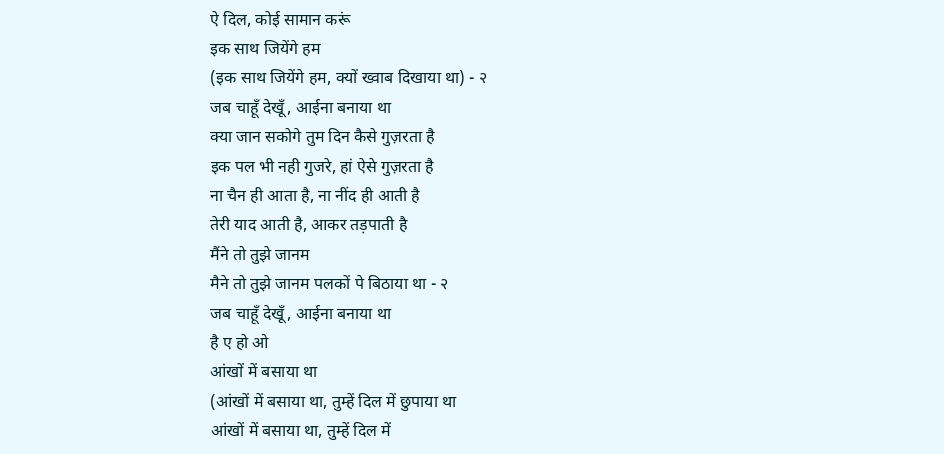ऐ दिल, कोई सामान करूं
इक साथ जियेंगे हम
(इक साथ जियेंगे हम, क्यों ख्वाब दिखाया था) - २
जब चाहूँ देखूँ, आईना बनाया था
क्या जान सकोगे तुम दिन कैसे गुज़रता है
इक पल भी नही गुजरे, हां ऐसे गुज़रता है
ना चैन ही आता है, ना नींद ही आती है
तेरी याद आती है, आकर तड़पाती है
मैंने तो तुझे जानम
मैने तो तुझे जानम पलकों पे बिठाया था - २
जब चाहूँ देखूँ, आईना बनाया था
है ए हो ओ
आंखों में बसाया था
(आंखों में बसाया था, तुम्हें दिल में छुपाया था
आंखों में बसाया था, तुम्हें दिल में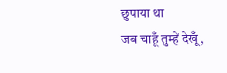छुपाया था
जब चाहूँ तुम्हें देखूँ,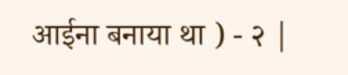आईना बनाया था ) - २ |